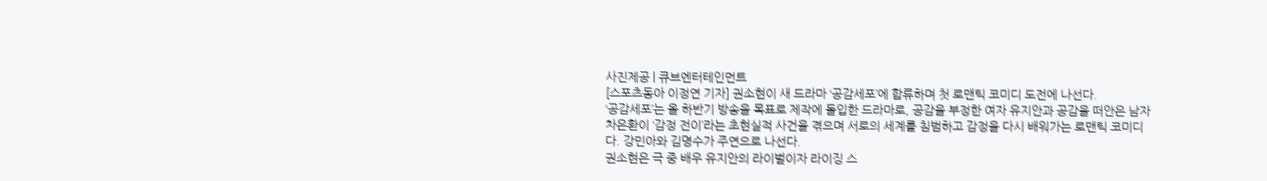사진제공 | 큐브엔터테인먼트
[스포츠동아 이정연 기자] 권소현이 새 드라마 ‘공감세포’에 합류하며 첫 로맨틱 코미디 도전에 나선다.
‘공감세포’는 올 하반기 방송을 목표로 제작에 돌입한 드라마로, 공감을 부정한 여자 유지안과 공감을 떠안은 남자 차은환이 ‘감정 전이’라는 초현실적 사건을 겪으며 서로의 세계를 침범하고 감정을 다시 배워가는 로맨틱 코미디다. 강민아와 김명수가 주연으로 나선다.
권소현은 극 중 배우 유지안의 라이벌이자 라이징 스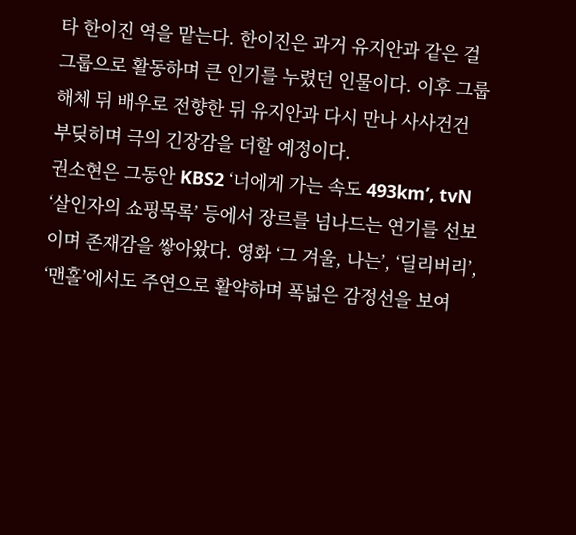타 한이진 역을 맡는다. 한이진은 과거 유지안과 같은 걸그룹으로 활동하며 큰 인기를 누렸던 인물이다. 이후 그룹 해체 뒤 배우로 전향한 뒤 유지안과 다시 만나 사사건건 부딪히며 극의 긴장감을 더할 예정이다.
권소현은 그동안 KBS2 ‘너에게 가는 속도 493km’, tvN ‘살인자의 쇼핑목록’ 등에서 장르를 넘나드는 연기를 선보이며 존재감을 쌓아왔다. 영화 ‘그 겨울, 나는’, ‘딜리버리’, ‘맨홀’에서도 주연으로 활약하며 폭넓은 감정선을 보여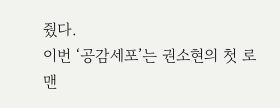줬다.
이번 ‘공감세포’는 권소현의 첫 로맨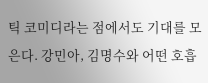틱 코미디라는 점에서도 기대를 모은다. 강민아, 김명수와 어떤 호흡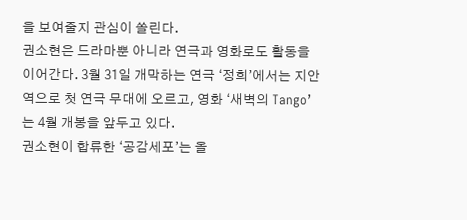을 보여줄지 관심이 쏠린다.
권소현은 드라마뿐 아니라 연극과 영화로도 활동을 이어간다. 3월 31일 개막하는 연극 ‘정희’에서는 지안 역으로 첫 연극 무대에 오르고, 영화 ‘새벽의 Tango’는 4월 개봉을 앞두고 있다.
권소현이 합류한 ‘공감세포’는 올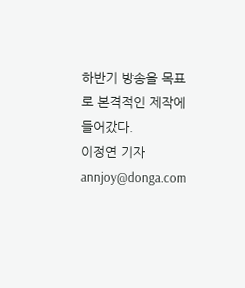하반기 방송을 목표로 본격적인 제작에 들어갔다.
이정연 기자 annjoy@donga.com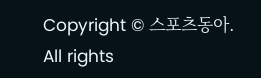Copyright © 스포츠동아. All rights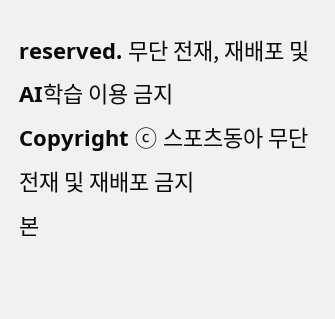reserved. 무단 전재, 재배포 및 AI학습 이용 금지
Copyright ⓒ 스포츠동아 무단 전재 및 재배포 금지
본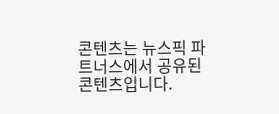콘텐츠는 뉴스픽 파트너스에서 공유된 콘텐츠입니다.